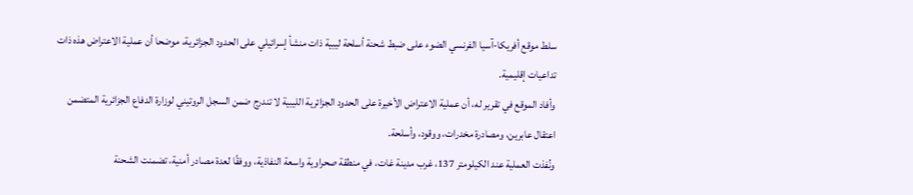سلط موقع أفريكا-آسيا الفرنسي الضوء على ضبط شحنة أسلحة ليبية ذات منشأ إسرائيلي على الحدود الجزائرية، موضحا أن عملية الاعتراض هذه ذات تداعيات إقليمية.
وأفاد الموقع في تقرير له، أن عملية الاعتراض الأخيرة على الحدود الجزائرية الليبية لا تندرج ضمن السجل الروتيني لوزارة الدفاع الجزائرية المتضمن اعتقال عابرين، ومصادرة مخدرات، ووقود، وأسلحة.
ونُفذت العملية عند الكيلومتر 137، غرب مدينة غات، في منطقة صحراوية واسعة النفاذية، ووفقًا لعدة مصادر أمنية، تضمنت الشحنة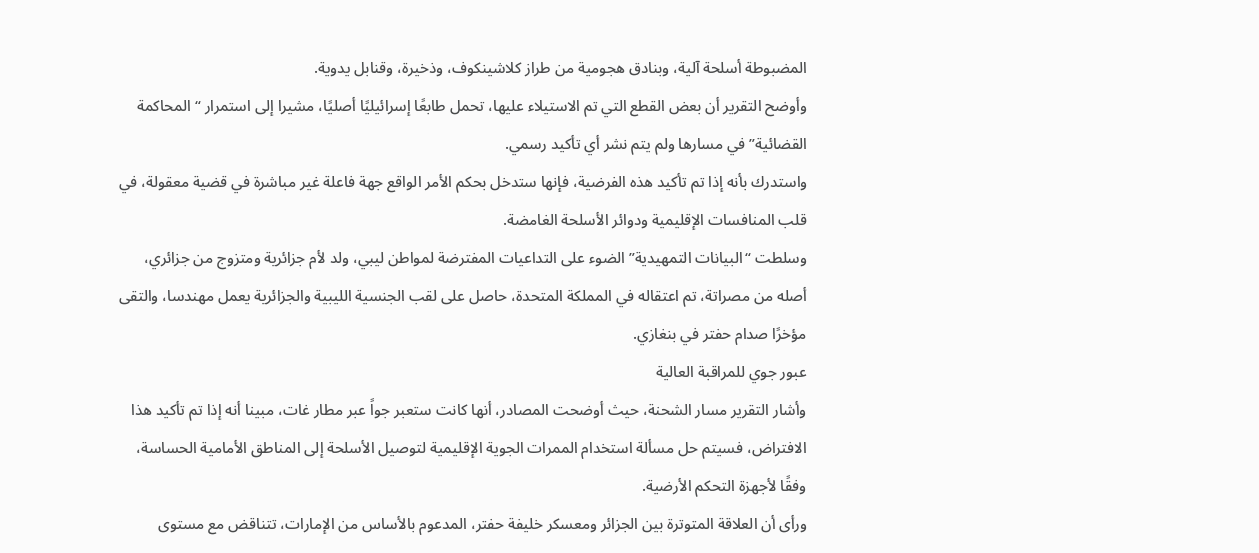المضبوطة أسلحة آلية، وبنادق هجومية من طراز كلاشينكوف، وذخيرة، وقنابل يدوية.
وأوضح التقرير أن بعض القطع التي تم الاستيلاء عليها، تحمل طابعًا إسرائيليًا أصليًا، مشيرا إلى استمرار “المحاكمة القضائية” في مسارها ولم يتم نشر أي تأكيد رسمي.
واستدرك بأنه إذا تم تأكيد هذه الفرضية، فإنها ستدخل بحكم الأمر الواقع جهة فاعلة غير مباشرة في قضية معقولة، في قلب المنافسات الإقليمية ودوائر الأسلحة الغامضة.
وسلطت “البيانات التمهيدية” الضوء على التداعيات المفترضة لمواطن ليبي، ولد لأم جزائرية ومتزوج من جزائري، أصله من مصراتة، تم اعتقاله في المملكة المتحدة، حاصل على لقب الجنسية الليبية والجزائرية يعمل مهندسا، والتقى مؤخرًا صدام حفتر في بنغازي.
عبور جوي للمراقبة العالية
وأشار التقرير مسار الشحنة، حيث أوضحت المصادر، أنها كانت ستعبر جواً عبر مطار غات، مبينا أنه إذا تم تأكيد هذا الافتراض، فسيتم حل مسألة استخدام الممرات الجوية الإقليمية لتوصيل الأسلحة إلى المناطق الأمامية الحساسة، وفقًا لأجهزة التحكم الأرضية.
ورأى أن العلاقة المتوترة بين الجزائر ومعسكر خليفة حفتر، المدعوم بالأساس من الإمارات، تتناقض مع مستوى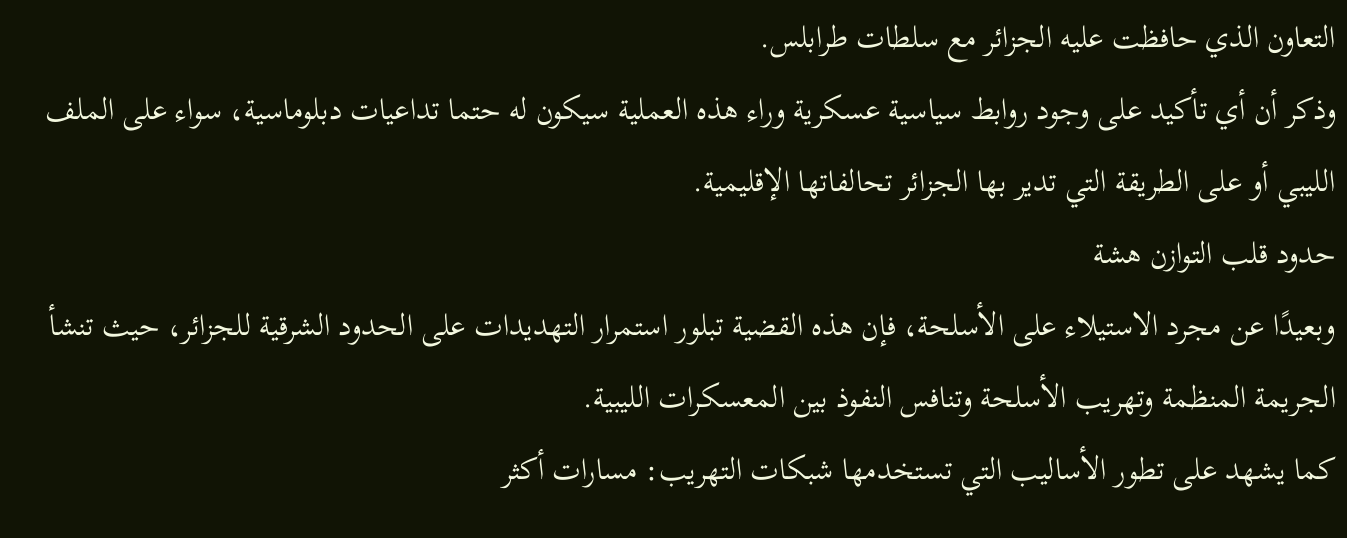التعاون الذي حافظت عليه الجزائر مع سلطات طرابلس.
وذكر أن أي تأكيد على وجود روابط سياسية عسكرية وراء هذه العملية سيكون له حتما تداعيات دبلوماسية، سواء على الملف الليبي أو على الطريقة التي تدير بها الجزائر تحالفاتها الإقليمية.
حدود قلب التوازن هشة
وبعيدًا عن مجرد الاستيلاء على الأسلحة، فإن هذه القضية تبلور استمرار التهديدات على الحدود الشرقية للجزائر، حيث تنشأ الجريمة المنظمة وتهريب الأسلحة وتنافس النفوذ بين المعسكرات الليبية.
كما يشهد على تطور الأساليب التي تستخدمها شبكات التهريب: مسارات أكثر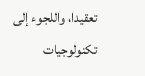تعقيدا، واللجوء إلى تكنولوجيات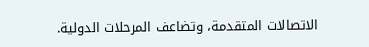الاتصالات المتقدمة، وتضاعف المرحلات الدولية.